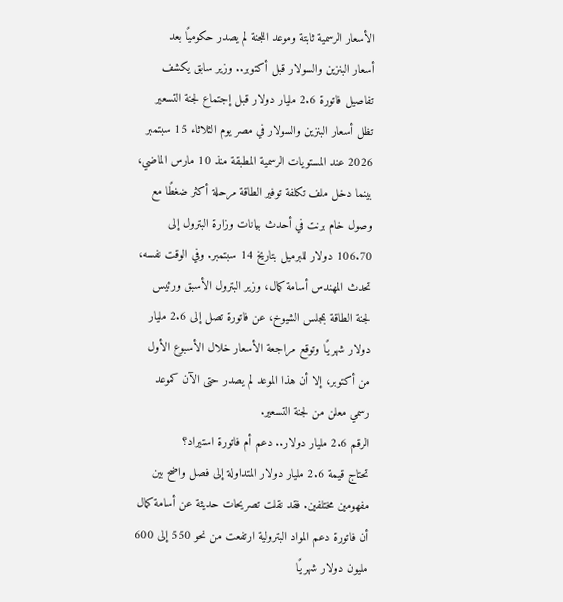الأسعار الرسمية ثابتة وموعد اللجنة لم يصدر حكوميًا بعد
أسعار البنزين والسولار قبل أكتوبر.. وزير سابق يكشف تفاصيل فاتورة 2.6 مليار دولار قبل إجتماع لجنة التسعير
تظل أسعار البنزين والسولار في مصر يوم الثلاثاء 15 سبتمبر 2026 عند المستويات الرسمية المطبقة منذ 10 مارس الماضي، بينما دخل ملف تكلفة توفير الطاقة مرحلة أكثر ضغطًا مع وصول خام برنت في أحدث بيانات وزارة البترول إلى 106.70 دولار للبرميل بتاريخ 14 سبتمبر. وفي الوقت نفسه، تحدث المهندس أسامة كمال، وزير البترول الأسبق ورئيس لجنة الطاقة بمجلس الشيوخ، عن فاتورة تصل إلى 2.6 مليار دولار شهريًا وتوقع مراجعة الأسعار خلال الأسبوع الأول من أكتوبر، إلا أن هذا الموعد لم يصدر حتى الآن كموعد رسمي معلن من لجنة التسعير.
الرقم 2.6 مليار دولار.. دعم أم فاتورة استيراد؟
تحتاج قيمة 2.6 مليار دولار المتداولة إلى فصل واضح بين مفهومين مختلفين. فقد نقلت تصريحات حديثة عن أسامة كمال أن فاتورة دعم المواد البترولية ارتفعت من نحو 550 إلى 600 مليون دولار شهريًا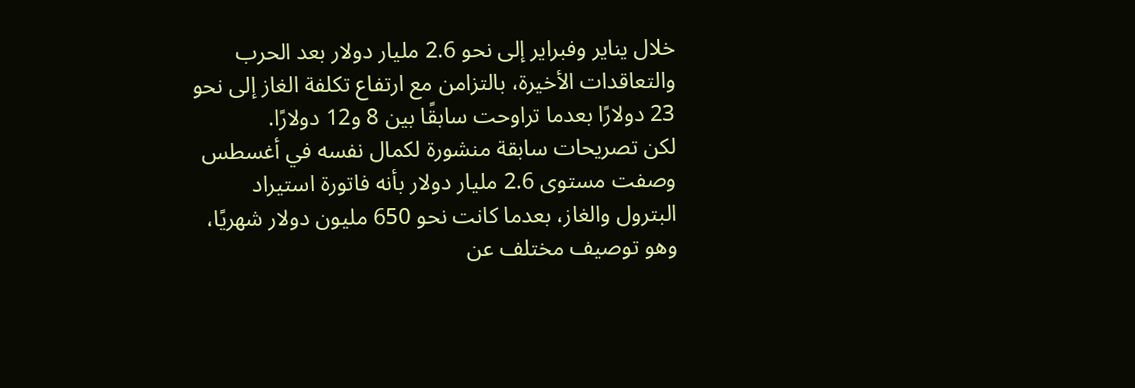خلال يناير وفبراير إلى نحو 2.6 مليار دولار بعد الحرب والتعاقدات الأخيرة، بالتزامن مع ارتفاع تكلفة الغاز إلى نحو 23 دولارًا بعدما تراوحت سابقًا بين 8 و12 دولارًا.
لكن تصريحات سابقة منشورة لكمال نفسه في أغسطس وصفت مستوى 2.6 مليار دولار بأنه فاتورة استيراد البترول والغاز، بعدما كانت نحو 650 مليون دولار شهريًا، وهو توصيف مختلف عن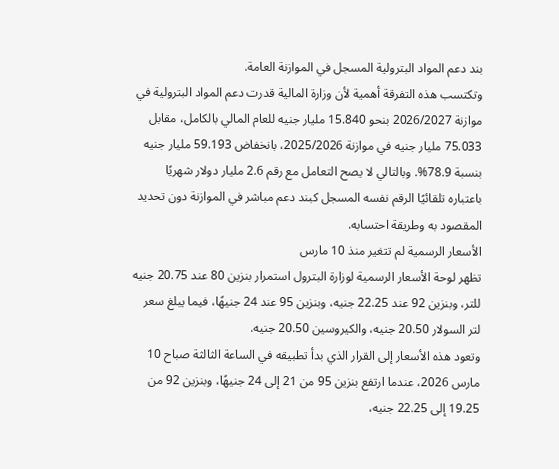بند دعم المواد البترولية المسجل في الموازنة العامة.
وتكتسب هذه التفرقة أهمية لأن وزارة المالية قدرت دعم المواد البترولية في موازنة 2026/2027 بنحو 15.840 مليار جنيه للعام المالي بالكامل، مقابل 75.033 مليار جنيه في موازنة 2025/2026، بانخفاض 59.193 مليار جنيه بنسبة 78.9%. وبالتالي لا يصح التعامل مع رقم 2.6 مليار دولار شهريًا باعتباره تلقائيًا الرقم نفسه المسجل كبند دعم مباشر في الموازنة دون تحديد المقصود به وطريقة احتسابه.
الأسعار الرسمية لم تتغير منذ 10 مارس
تظهر لوحة الأسعار الرسمية لوزارة البترول استمرار بنزين 80 عند 20.75 جنيه للتر، وبنزين 92 عند 22.25 جنيه، وبنزين 95 عند 24 جنيهًا، فيما يبلغ سعر لتر السولار 20.50 جنيه، والكيروسين 20.50 جنيه.
وتعود هذه الأسعار إلى القرار الذي بدأ تطبيقه في الساعة الثالثة صباح 10 مارس 2026، عندما ارتفع بنزين 95 من 21 إلى 24 جنيهًا، وبنزين 92 من 19.25 إلى 22.25 جنيه،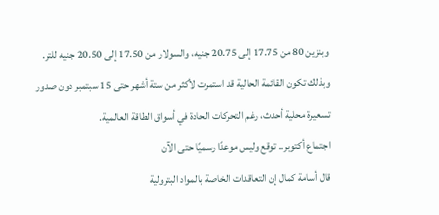وبنزين 80 من 17.75 إلى 20.75 جنيه، والسولار من 17.50 إلى 20.50 جنيه للتر.
وبذلك تكون القائمة الحالية قد استمرت لأكثر من ستة أشهر حتى 15 سبتمبر دون صدور تسعيرة محلية أحدث، رغم التحركات الحادة في أسواق الطاقة العالمية.
اجتماع أكتوبر.. توقع وليس موعدًا رسميًا حتى الآن
قال أسامة كمال إن التعاقدات الخاصة بالمواد البترولية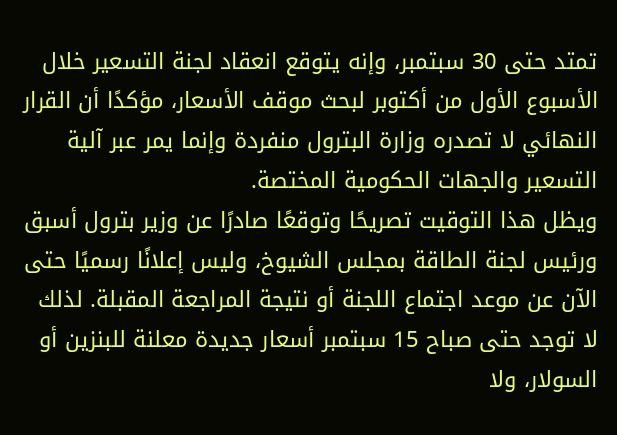تمتد حتى 30 سبتمبر، وإنه يتوقع انعقاد لجنة التسعير خلال الأسبوع الأول من أكتوبر لبحث موقف الأسعار، مؤكدًا أن القرار النهائي لا تصدره وزارة البترول منفردة وإنما يمر عبر آلية التسعير والجهات الحكومية المختصة.
ويظل هذا التوقيت تصريحًا وتوقعًا صادرًا عن وزير بترول أسبق ورئيس لجنة الطاقة بمجلس الشيوخ، وليس إعلانًا رسميًا حتى الآن عن موعد اجتماع اللجنة أو نتيجة المراجعة المقبلة. لذلك لا توجد حتى صباح 15 سبتمبر أسعار جديدة معلنة للبنزين أو السولار، ولا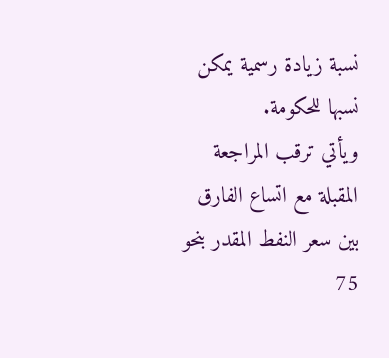نسبة زيادة رسمية يمكن نسبها للحكومة.
ويأتي ترقب المراجعة المقبلة مع اتساع الفارق بين سعر النفط المقدر بنحو 75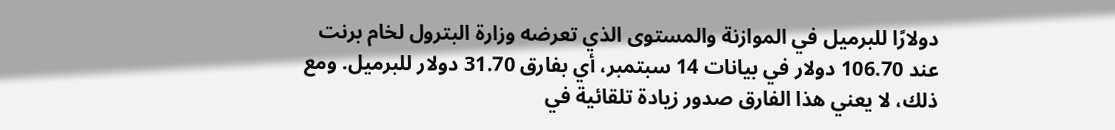دولارًا للبرميل في الموازنة والمستوى الذي تعرضه وزارة البترول لخام برنت عند 106.70 دولار في بيانات 14 سبتمبر، أي بفارق 31.70 دولار للبرميل. ومع ذلك، لا يعني هذا الفارق صدور زيادة تلقائية في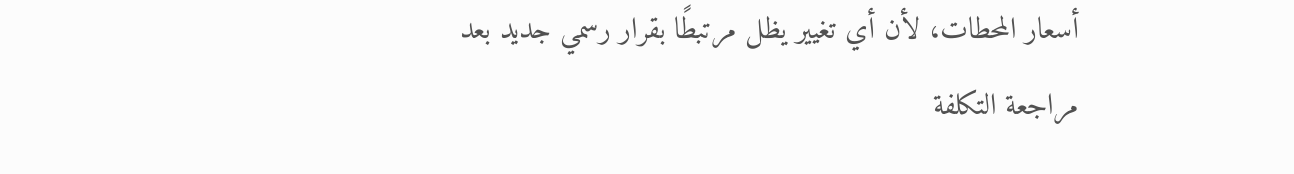أسعار المحطات، لأن أي تغيير يظل مرتبطًا بقرار رسمي جديد بعد مراجعة التكلفة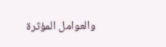والعوامل المؤثرة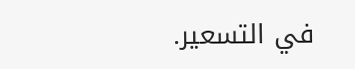في التسعير.